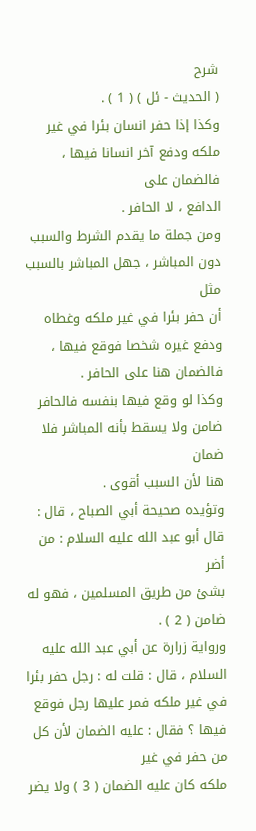شرح
( الحديث - ئل ) ( 1 ) .
وكذا إذا حفر انسان بئرا في غير ملكه ودفع آخر انسانا فيها ، فالضمان على
الدافع ، لا الحافر .
ومن جملة ما يقدم الشرط والسبب دون المباشر ، جهل المباشر بالسبب مثل
أن حفر بئرا في غير ملكه وغطاه ودفع غيره شخصا فوقع فيها ، فالضمان هنا على الحافر .
وكذا لو وقع فيها بنفسه فالحافر ضامن ولا يسقط بأنه المباشر فلا ضمان
هنا لأن السبب أقوى .
وتؤيده صحيحة أبي الصباح ، قال : قال أبو عبد الله عليه السلام : من أضر
بشئ من طريق المسلمين ، فهو له ضامن ( 2 ) .
ورواية زرارة عن أبي عبد الله عليه السلام ، قال : قلت له : رجل حفر بئرا
في غير ملكه فمر عليها رجل فوقع فيها ؟ فقال : عليه الضمان لأن كل من حفر في غير
ملكه كان عليه الضمان ( 3 ) ولا يضر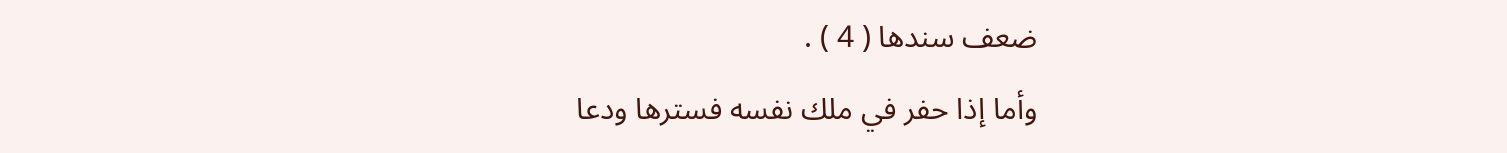ضعف سندها ( 4 ) .
وأما إذا حفر في ملك نفسه فسترها ودعا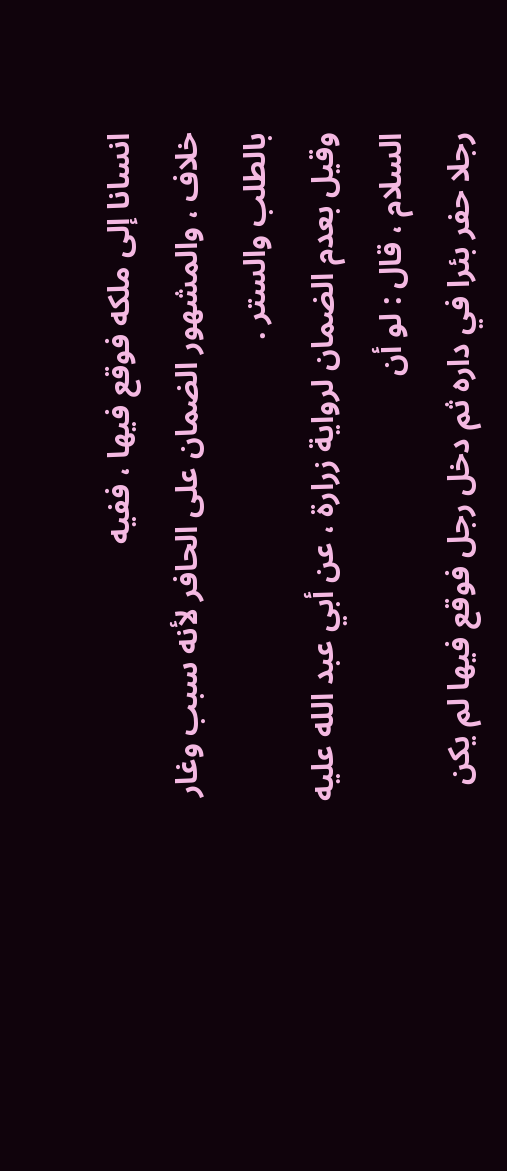انسانا إلى ملكه فوقع فيها ، ففيه
خلاف ، والمشهور الضمان على الحافر لأنه سبب وغار بالطلب والستر .
وقيل بعدم الضمان لرواية زرارة ، عن أبي عبد الله عليه السلام ، قال : لو أن
رجلا حفر بئرا في داره ثم دخل رجل فوقع فيها لم يكن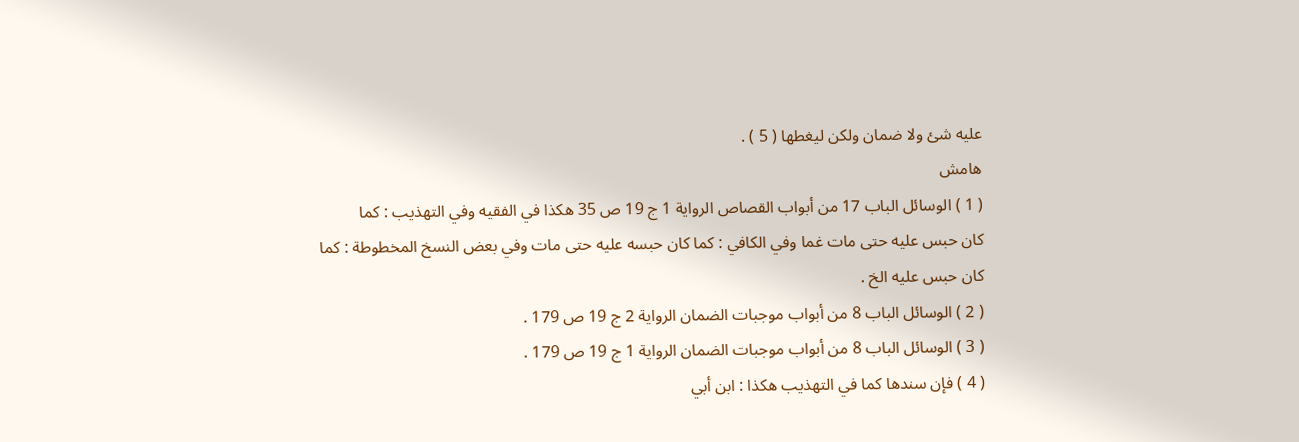عليه شئ ولا ضمان ولكن ليغطها ( 5 ) .
هامش
( 1 ) الوسائل الباب 17 من أبواب القصاص الرواية 1 ج 19 ص 35 هكذا في الفقيه وفي التهذيب : كما
كان حبس عليه حتى مات غما وفي الكافي : كما كان حبسه عليه حتى مات وفي بعض النسخ المخطوطة : كما
كان حبس عليه الخ .
( 2 ) الوسائل الباب 8 من أبواب موجبات الضمان الرواية 2 ج 19 ص 179 .
( 3 ) الوسائل الباب 8 من أبواب موجبات الضمان الرواية 1 ج 19 ص 179 .
( 4 ) فإن سندها كما في التهذيب هكذا : ابن أبي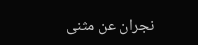نجران عن مثنى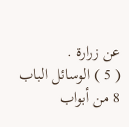عن زرارة .
( 5 ) الوسائل الباب 8 من أبواب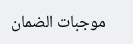موجبات الضمان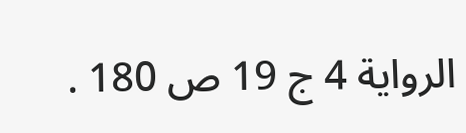الرواية 4 ج 19 ص 180 .